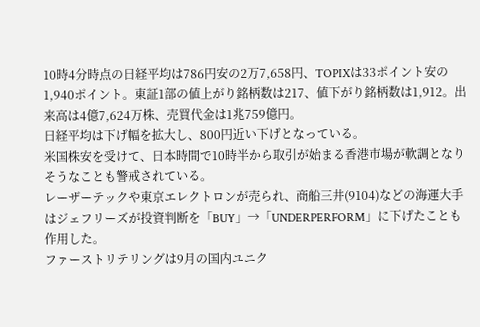10時4分時点の日経平均は786円安の2万7,658円、TOPIXは33ポイント安の1,940ポイント。東証1部の値上がり銘柄数は217、値下がり銘柄数は1,912。出来高は4億7,624万株、売買代金は1兆759億円。
日経平均は下げ幅を拡大し、800円近い下げとなっている。
米国株安を受けて、日本時間で10時半から取引が始まる香港市場が軟調となりそうなことも警戒されている。
レーザーテックや東京エレクトロンが売られ、商船三井(9104)などの海運大手はジェフリーズが投資判断を「BUY」→「UNDERPERFORM」に下げたことも作用した。
ファーストリテリングは9月の国内ユニク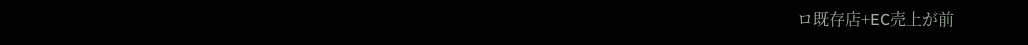ロ既存店+EC売上が前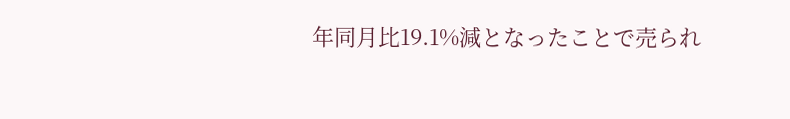年同月比19.1%減となったことで売られ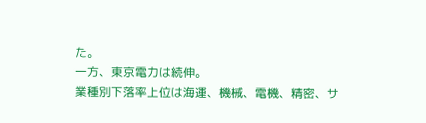た。
一方、東京電力は続伸。
業種別下落率上位は海運、機械、電機、精密、サ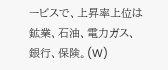ービスで、上昇率上位は鉱業、石油、電力ガス、銀行、保険。(W)